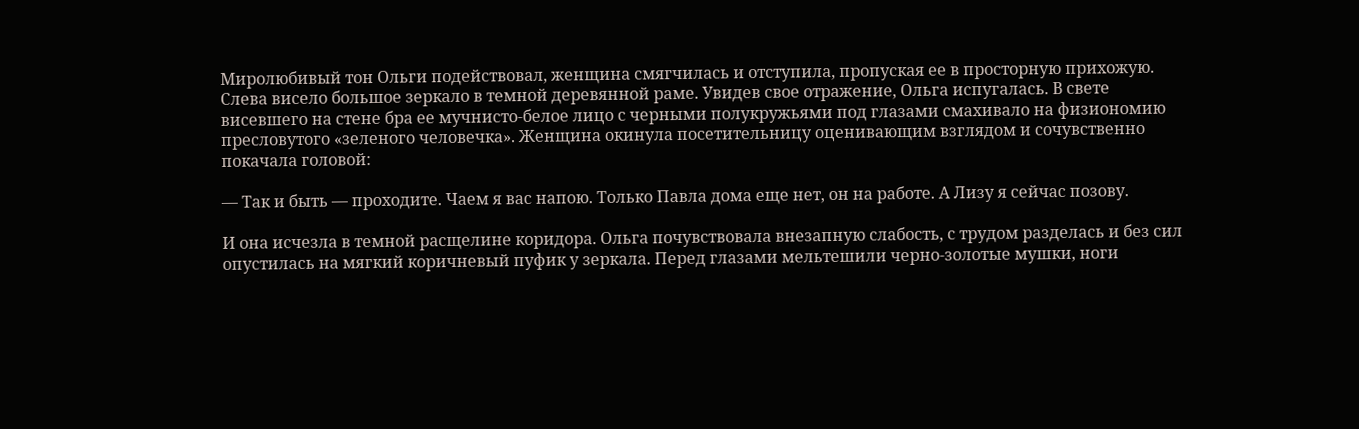Миролюбивый тон Ольги подействовал, женщина смягчилась и отступила, пропуская ее в просторную прихожую. Слева висело большое зеркало в темной деревянной раме. Увидев свое отражение, Ольга испугалась. В свете висевшего на стене бра ее мучнисто-белое лицо с черными полукружьями под глазами смахивало на физиономию пресловутого «зеленого человечка». Женщина окинула посетительницу оценивающим взглядом и сочувственно покачала головой:

— Так и быть — проходите. Чаем я вас напою. Только Павла дома еще нет, он на работе. А Лизу я сейчас позову.

И она исчезла в темной расщелине коридора. Ольга почувствовала внезапную слабость, с трудом разделась и без сил опустилась на мягкий коричневый пуфик у зеркала. Перед глазами мельтешили черно-золотые мушки, ноги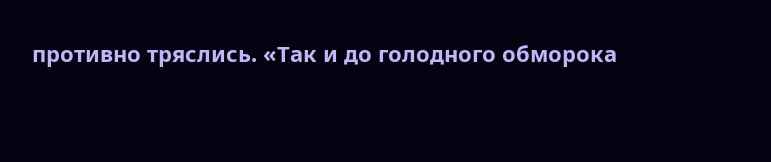противно тряслись. «Так и до голодного обморока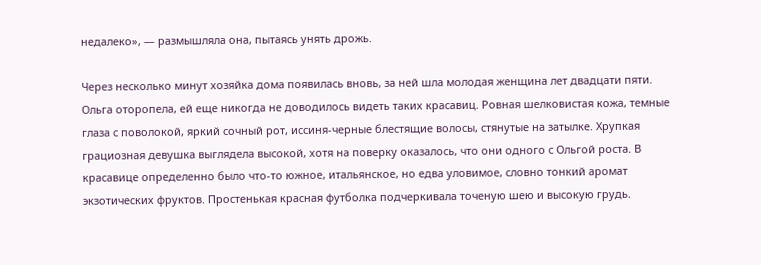недалеко», — размышляла она, пытаясь унять дрожь.

Через несколько минут хозяйка дома появилась вновь, за ней шла молодая женщина лет двадцати пяти. Ольга оторопела, ей еще никогда не доводилось видеть таких красавиц. Ровная шелковистая кожа, темные глаза с поволокой, яркий сочный рот, иссиня-черные блестящие волосы, стянутые на затылке. Хрупкая грациозная девушка выглядела высокой, хотя на поверку оказалось, что они одного с Ольгой роста. В красавице определенно было что-то южное, итальянское, но едва уловимое, словно тонкий аромат экзотических фруктов. Простенькая красная футболка подчеркивала точеную шею и высокую грудь.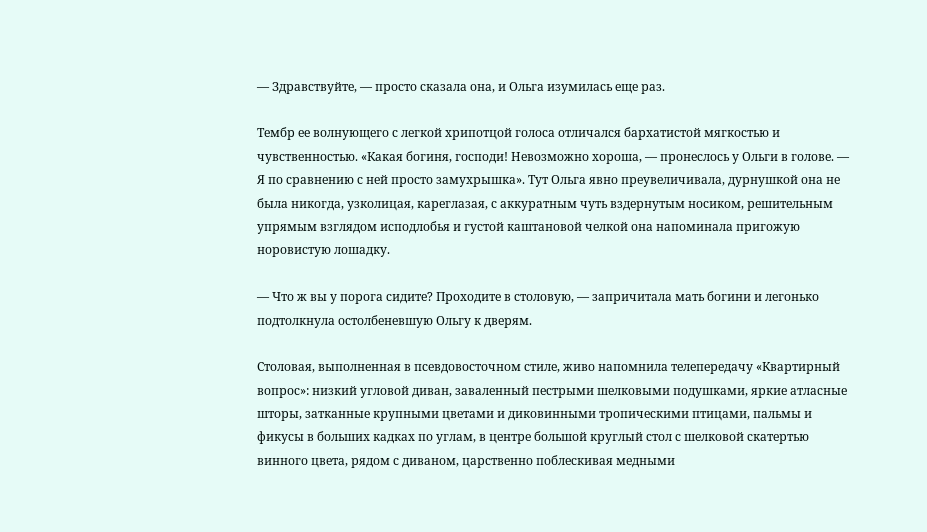— Здравствуйте, — просто сказала она, и Ольга изумилась еще раз.

Тембр ее волнующего с легкой хрипотцой голоса отличался бархатистой мягкостью и чувственностью. «Какая богиня, господи! Невозможно хороша, — пронеслось у Ольги в голове. — Я по сравнению с ней просто замухрышка». Тут Ольга явно преувеличивала, дурнушкой она не была никогда, узколицая, кареглазая, с аккуратным чуть вздернутым носиком, решительным упрямым взглядом исподлобья и густой каштановой челкой она напоминала пригожую норовистую лошадку.

— Что ж вы у порога сидите? Проходите в столовую, — запричитала мать богини и легонько подтолкнула остолбеневшую Ольгу к дверям.

Столовая, выполненная в псевдовосточном стиле, живо напомнила телепередачу «Квартирный вопрос»: низкий угловой диван, заваленный пестрыми шелковыми подушками, яркие атласные шторы, затканные крупными цветами и диковинными тропическими птицами, пальмы и фикусы в больших кадках по углам, в центре большой круглый стол с шелковой скатертью винного цвета, рядом с диваном, царственно поблескивая медными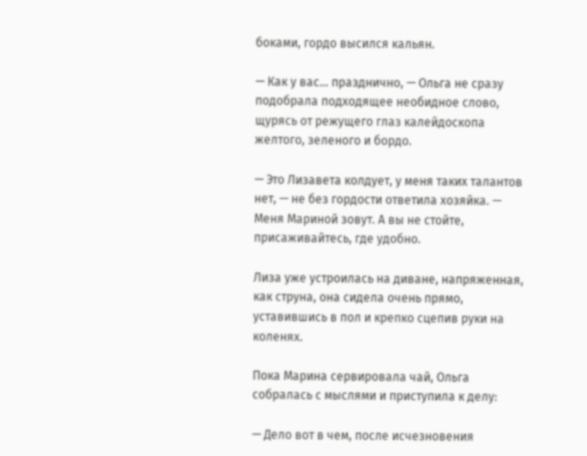боками, гордо высился кальян.

— Как у вас… празднично, — Ольга не сразу подобрала подходящее необидное слово, щурясь от режущего глаз калейдоскопа желтого, зеленого и бордо.

— Это Лизавета колдует, у меня таких талантов нет, — не без гордости ответила хозяйка. — Меня Мариной зовут. А вы не стойте, присаживайтесь, где удобно.

Лиза уже устроилась на диване, напряженная, как струна, она сидела очень прямо, уставившись в пол и крепко сцепив руки на коленях.

Пока Марина сервировала чай, Ольга собралась с мыслями и приступила к делу:

— Дело вот в чем, после исчезновения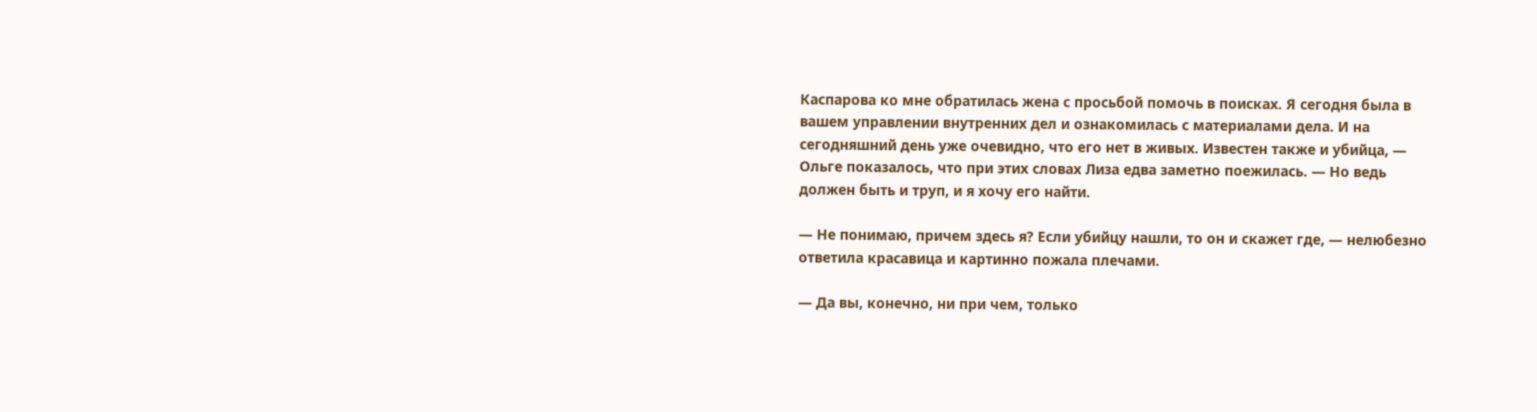Каспарова ко мне обратилась жена с просьбой помочь в поисках. Я сегодня была в вашем управлении внутренних дел и ознакомилась с материалами дела. И на сегодняшний день уже очевидно, что его нет в живых. Известен также и убийца, — Ольге показалось, что при этих словах Лиза едва заметно поежилась. — Но ведь должен быть и труп, и я хочу его найти.

— Не понимаю, причем здесь я? Если убийцу нашли, то он и скажет где, — нелюбезно ответила красавица и картинно пожала плечами.

— Да вы, конечно, ни при чем, только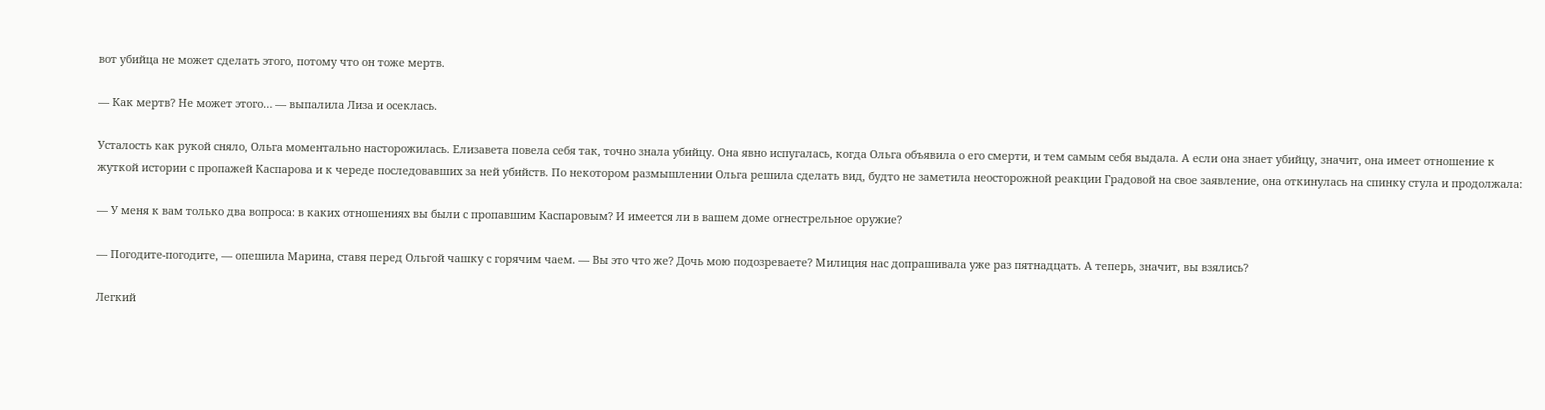вот убийца не может сделать этого, потому что он тоже мертв.

— Как мертв? Не может этого… — выпалила Лиза и осеклась.

Усталость как рукой сняло, Ольга моментально насторожилась. Елизавета повела себя так, точно знала убийцу. Она явно испугалась, когда Ольга объявила о его смерти, и тем самым себя выдала. А если она знает убийцу, значит, она имеет отношение к жуткой истории с пропажей Каспарова и к череде последовавших за ней убийств. По некотором размышлении Ольга решила сделать вид, будто не заметила неосторожной реакции Градовой на свое заявление, она откинулась на спинку стула и продолжала:

— У меня к вам только два вопроса: в каких отношениях вы были с пропавшим Каспаровым? И имеется ли в вашем доме огнестрельное оружие?

— Погодите-погодите, — опешила Марина, ставя перед Ольгой чашку с горячим чаем. — Вы это что же? Дочь мою подозреваете? Милиция нас допрашивала уже раз пятнадцать. А теперь, значит, вы взялись?

Легкий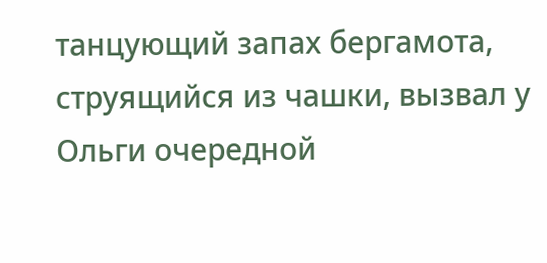танцующий запах бергамота, струящийся из чашки, вызвал у Ольги очередной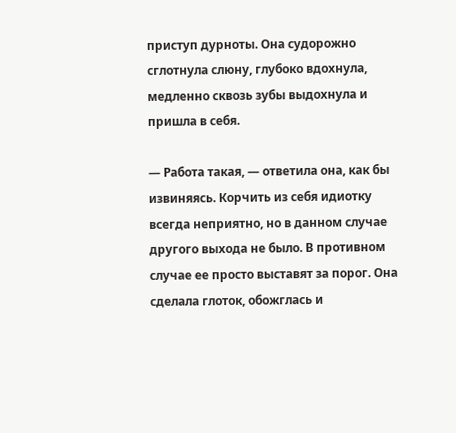приступ дурноты. Она судорожно сглотнула слюну, глубоко вдохнула, медленно сквозь зубы выдохнула и пришла в себя.

— Работа такая, — ответила она, как бы извиняясь. Корчить из себя идиотку всегда неприятно, но в данном случае другого выхода не было. В противном случае ее просто выставят за порог. Она сделала глоток, обожглась и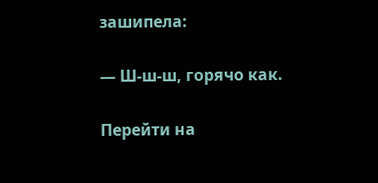зашипела:

— Ш-ш-ш, горячо как.

Перейти на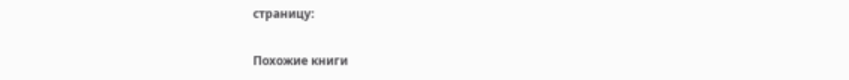страницу:

Похожие книги